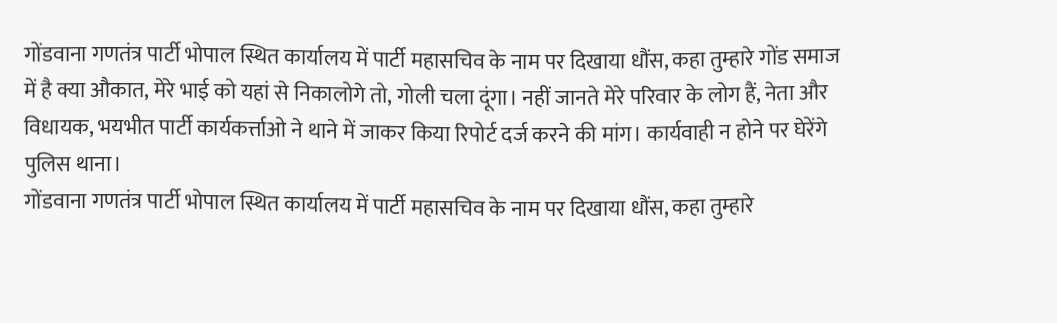गोंडवाना गणतंत्र पार्टी भोपाल स्थित कार्यालय में पार्टी महासचिव के नाम पर दिखाया धौंस, कहा तुम्हारे गोंड समाज में है क्या औकात, मेरे भाई को यहां से निकालोगे तो, गोली चला दूंगा। नहीं जानते मेरे परिवार के लोग हैं, नेता और विधायक, भयभीत पार्टी कार्यकर्त्ताओ ने थाने में जाकर किया रिपोर्ट दर्ज करने की मांग। कार्यवाही न होने पर घेरेंगे पुलिस थाना।
गोंडवाना गणतंत्र पार्टी भोपाल स्थित कार्यालय में पार्टी महासचिव के नाम पर दिखाया धौंस, कहा तुम्हारे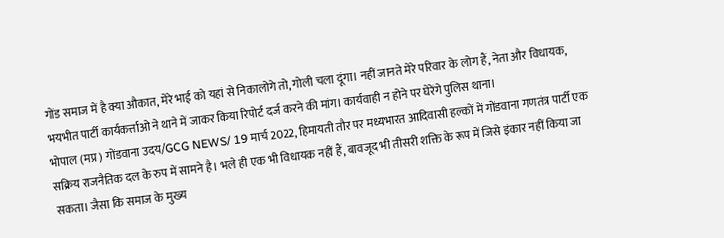गोंड समाज में है क्या औकात, मेरे भाई को यहां से निकालोगे तो, गोली चला दूंगा। नहीं जानते मेरे परिवार के लोग हैं, नेता और विधायक, भयभीत पार्टी कार्यकर्त्ताओ ने थाने में जाकर किया रिपोर्ट दर्ज करने की मांग। कार्यवाही न होने पर घेरेंगे पुलिस थाना।
भोपाल (मप्र) गोंडवाना उदय/GCG NEWS/ 19 मार्च 2022, हिमायती तौर पर मध्यभारत आदिवासी हल्कों में गोंडवाना गणतंत्र पार्टी एक सक्रिय राजनैतिक दल के रुप में सामने है। भले ही एक भी विधायक नहीं हैं, बावजूद भी तीसरी शक्ति के रूप में जिसे इंकार नहीं किया जा सकता। जैसा कि समाज के मुख्य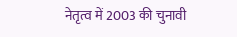नेतृत्व में 2003 की चुनावी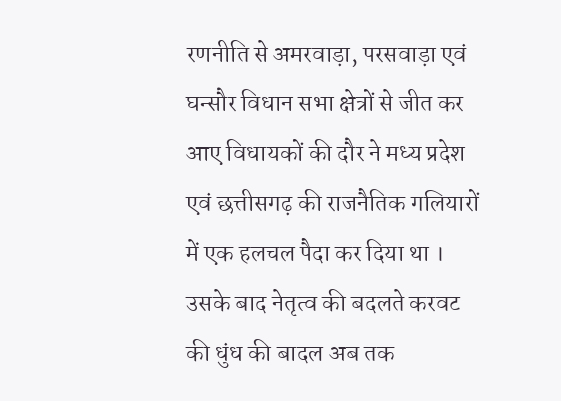रणनीति से अमरवाड़ा, परसवाड़ा एवं घन्सौर विधान सभा क्षेत्रों से जीत कर आए विधायकों की दौर ने मध्य प्रदेश एवं छत्तीसगढ़ की राजनैतिक गलियारों में एक हलचल पैदा कर दिया था । उसके बाद नेतृत्व की बदलते करवट की धुंध की बादल अब तक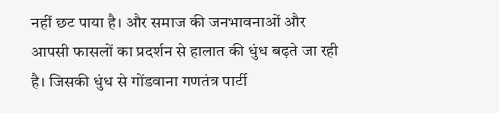नहीं छट पाया है। और समाज की जनभावनाओं और आपसी फासलों का प्रदर्शन से हालात की धुंध बढ़ते जा रही है। जिसकी धुंध से गोंडवाना गणतंत्र पार्टी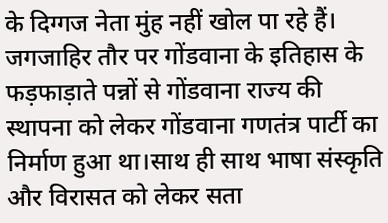के दिग्गज नेता मुंह नहीं खोल पा रहे हैं। जगजाहिर तौर पर गोंडवाना के इतिहास के फड़फाड़ाते पन्नों से गोंडवाना राज्य की स्थापना को लेकर गोंडवाना गणतंत्र पार्टी का निर्माण हुआ था।साथ ही साथ भाषा संस्कृति और विरासत को लेकर सता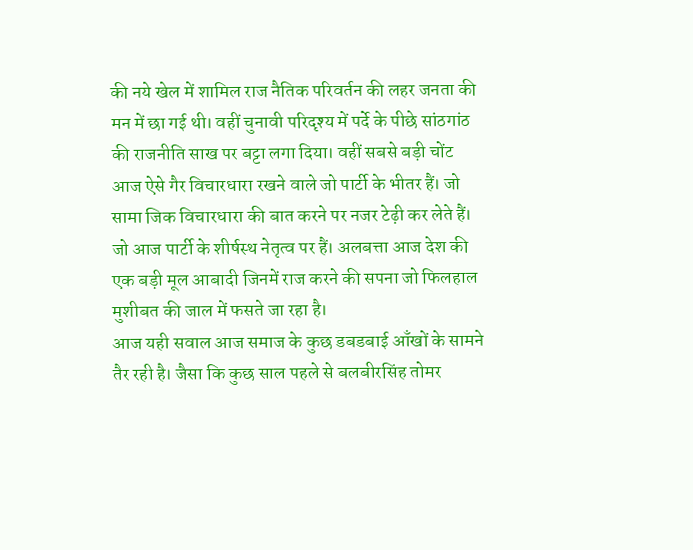की नये खेल में शामिल राज नैतिक परिवर्तन की लहर जनता की मन में छा गई थी। वहीं चुनावी परिदृश्य में पर्दे के पीछे सांठगांठ की राजनीति साख पर बट्टा लगा दिया। वहीं सबसे बड़ी चोंट आज ऐसे गैर विचारधारा रखने वाले जो पार्टी के भीतर हैं। जो सामा जिक विचारधारा की बात करने पर नजर टेढ़ी कर लेते हैं। जो आज पार्टी के शीर्षस्थ नेतृत्व पर हैं। अलबत्ता आज देश की एक बड़ी मूल आबादी जिनमें राज करने की सपना जो फिलहाल मुशीबत की जाल में फसते जा रहा है।
आज यही सवाल आज समाज के कुछ डबडबाई आँखों के सामने तैर रही है। जैसा कि कुछ साल पहले से बलबीरसिंह तोमर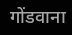गोंडवाना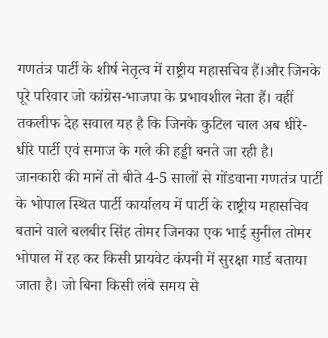गणतंत्र पार्टी के शीर्ष नेतृत्व में राष्ट्रीय महासचिव हैं।और जिनके पूरे परिवार जो कांग्रेस-भाजपा के प्रभावशील नेता हैं। वहीं तकलीफ देह सवाल यह है कि जिनके कुटिल चाल अब धीरे-धीरे पार्टी एवं समाज के गले की हड्डी बनते जा रही है।
जानकारी की मानें तो बीते 4-5 सालों से गोंडवाना गणतंत्र पार्टी के भोपाल स्थित पार्टी कार्यालय में पार्टी के राष्ट्रीय महासचिव बताने वाले बलबीर सिंह तोमर जिनका एक भाई सुनील तोमर भोपाल में रह कर किसी प्रायवेट कंपनी में सुरक्षा गार्ड बताया जाता है। जो बिना किसी लंबे समय से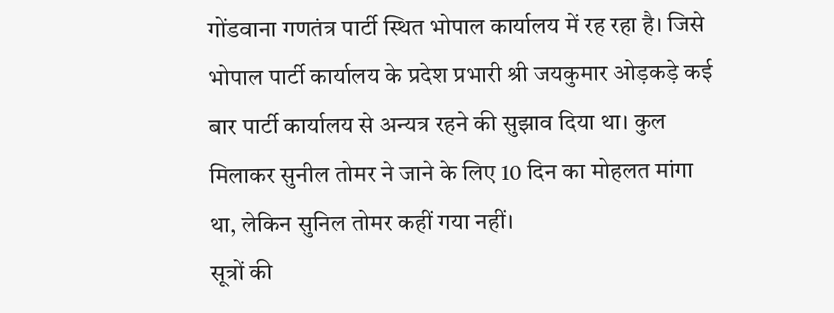गोंडवाना गणतंत्र पार्टी स्थित भोपाल कार्यालय में रह रहा है। जिसे भोपाल पार्टी कार्यालय के प्रदेश प्रभारी श्री जयकुमार ओड़कड़े कई बार पार्टी कार्यालय से अन्यत्र रहने की सुझाव दिया था। कुल मिलाकर सुनील तोमर ने जाने के लिए 10 दिन का मोहलत मांगा था, लेकिन सुनिल तोमर कहीं गया नहीं।
सूत्रों की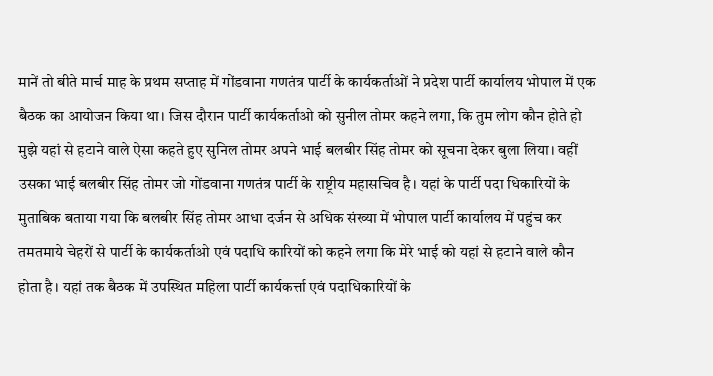मानें तो बीते मार्च माह के प्रथम सप्ताह में गोंडवाना गणतंत्र पार्टी के कार्यकर्ताओं ने प्रदेश पार्टी कार्यालय भोपाल में एक बैठक का आयोजन किया था। जिस दौरान पार्टी कार्यकर्ताओ को सुनील तोमर कहने लगा, कि तुम लोग कौन होते हो मुझे यहां से हटाने वाले ऐसा कहते हुए सुनिल तोमर अपने भाई बलबीर सिंह तोमर को सूचना देकर बुला लिया। वहीं उसका भाई बलबीर सिंह तोमर जो गोंडवाना गणतंत्र पार्टी के राष्ट्रीय महासचिव है। यहां के पार्टी पदा धिकारियों के मुताबिक बताया गया कि बलबीर सिंह तोमर आधा दर्जन से अधिक संख्या में भोपाल पार्टी कार्यालय में पहुंच कर तमतमाये चेहरों से पार्टी के कार्यकर्ताओ एवं पदाधि कारियों को कहने लगा कि मेरे भाई को यहां से हटाने वाले कौन होता है। यहां तक बैठक में उपस्थित महिला पार्टी कार्यकर्त्ता एवं पदाधिकारियों के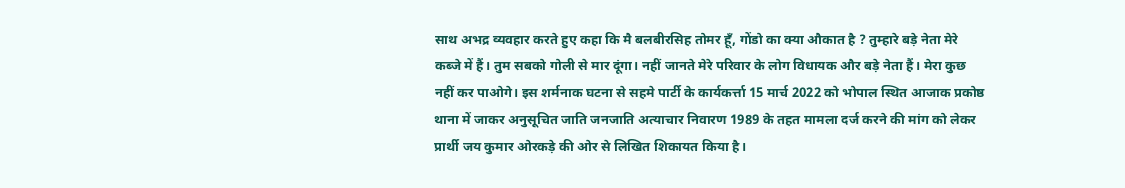साथ अभद्र व्यवहार करते हुए कहा कि मै बलबीरसिह तोमर हूँ, गोंडो का क्या औकात है ? तुम्हारे बड़े नेता मेरे कब्जे में हैं। तुम सबको गोली से मार दूंगा। नहीं जानते मेरे परिवार के लोग विधायक और बड़े नेता हैं। मेरा कुछ नहीं कर पाओगे। इस शर्मनाक घटना से सहमे पार्टी के कार्यकर्त्ता 15 मार्च 2022 को भोपाल स्थित आजाक प्रकोष्ठ थाना में जाकर अनुसूचित जाति जनजाति अत्याचार निवारण 1989 के तहत मामला दर्ज करने की मांग को लेकर प्रार्थी जय कुमार ओरकड़े की ओर से लिखित शिकायत किया है।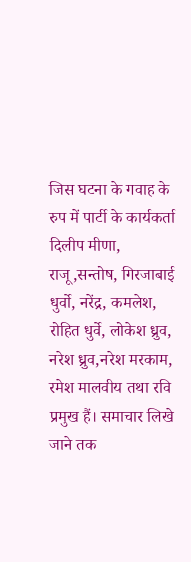जिस घटना के गवाह के रुप में पार्टी के कार्यकर्ता दिलीप मीणा, राजू,सन्तोष, गिरजाबाई धुर्वो, नरेंद्र, कमलेश, रोहित धुर्वे, लोकेश ध्रुव, नरेश ध्रुव,नरेश मरकाम, रमेश मालवीय तथा रवि प्रमुख हैं। समाचार लिखे जाने तक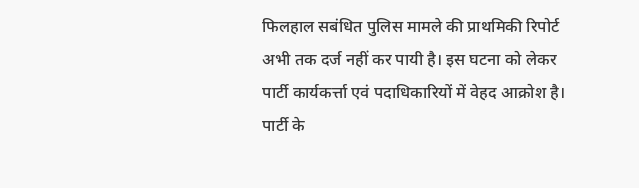फिलहाल सबंधित पुलिस मामले की प्राथमिकी रिपोर्ट अभी तक दर्ज नहीं कर पायी है। इस घटना को लेकर पार्टी कार्यकर्त्ता एवं पदाधिकारियों में वेहद आक्रोश है। पार्टी के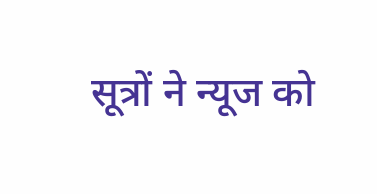सूत्रों ने न्यूज को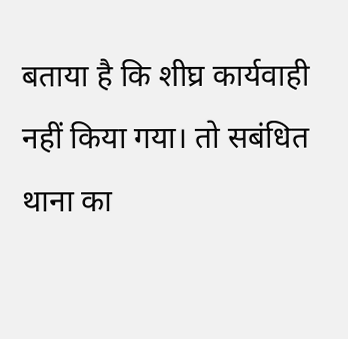बताया है कि शीघ्र कार्यवाही नहीं किया गया। तो सबंधित थाना का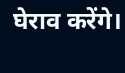घेराव करेंगे।